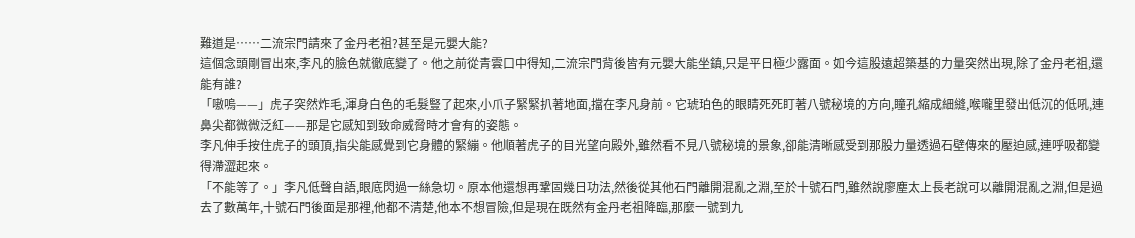難道是……二流宗門請來了金丹老祖?甚至是元嬰大能?
這個念頭剛冒出來,李凡的臉色就徹底變了。他之前從青雲口中得知,二流宗門背後皆有元嬰大能坐鎮,只是平日極少露面。如今這股遠超築基的力量突然出現,除了金丹老祖,還能有誰?
「嗷嗚——」虎子突然炸毛,渾身白色的毛髮豎了起來,小爪子緊緊扒著地面,擋在李凡身前。它琥珀色的眼睛死死盯著八號秘境的方向,瞳孔縮成細縫,喉嚨里發出低沉的低吼,連鼻尖都微微泛紅——那是它感知到致命威脅時才會有的姿態。
李凡伸手按住虎子的頭頂,指尖能感覺到它身體的緊繃。他順著虎子的目光望向殿外,雖然看不見八號秘境的景象,卻能清晰感受到那股力量透過石壁傳來的壓迫感,連呼吸都變得滯澀起來。
「不能等了。」李凡低聲自語,眼底閃過一絲急切。原本他還想再鞏固幾日功法,然後從其他石門離開混亂之淵,至於十號石門,雖然說廖塵太上長老說可以離開混亂之淵,但是過去了數萬年,十號石門後面是那裡,他都不清楚,他本不想冒險,但是現在既然有金丹老祖降臨,那麼一號到九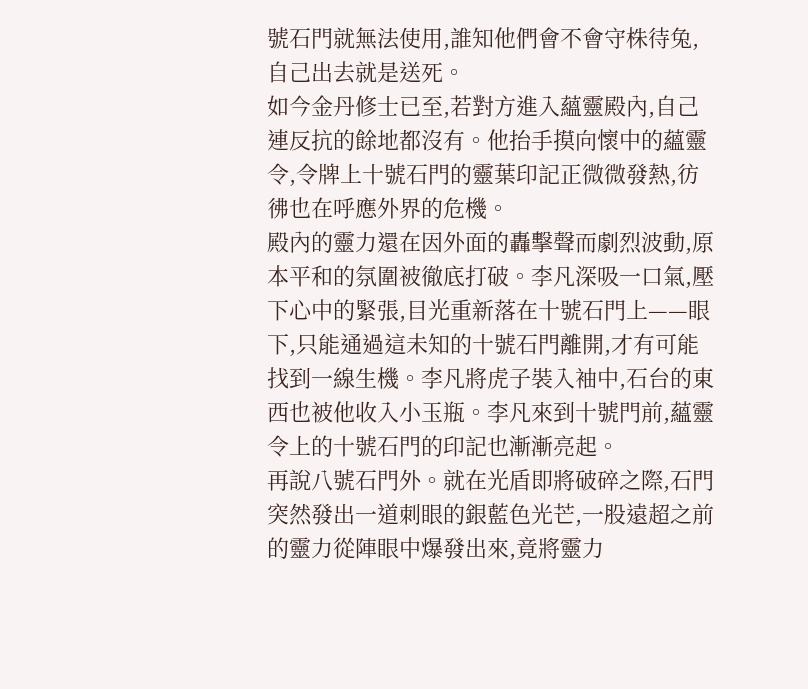號石門就無法使用,誰知他們會不會守株待兔,自己出去就是送死。
如今金丹修士已至,若對方進入蘊靈殿內,自己連反抗的餘地都沒有。他抬手摸向懷中的蘊靈令,令牌上十號石門的靈葉印記正微微發熱,彷彿也在呼應外界的危機。
殿內的靈力還在因外面的轟擊聲而劇烈波動,原本平和的氛圍被徹底打破。李凡深吸一口氣,壓下心中的緊張,目光重新落在十號石門上——眼下,只能通過這未知的十號石門離開,才有可能找到一線生機。李凡將虎子裝入袖中,石台的東西也被他收入小玉瓶。李凡來到十號門前,蘊靈令上的十號石門的印記也漸漸亮起。
再說八號石門外。就在光盾即將破碎之際,石門突然發出一道刺眼的銀藍色光芒,一股遠超之前的靈力從陣眼中爆發出來,竟將靈力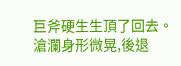巨斧硬生生頂了回去。
滄瀾身形微晃,後退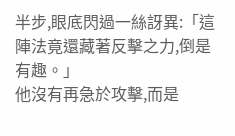半步,眼底閃過一絲訝異:「這陣法竟還藏著反擊之力,倒是有趣。」
他沒有再急於攻擊,而是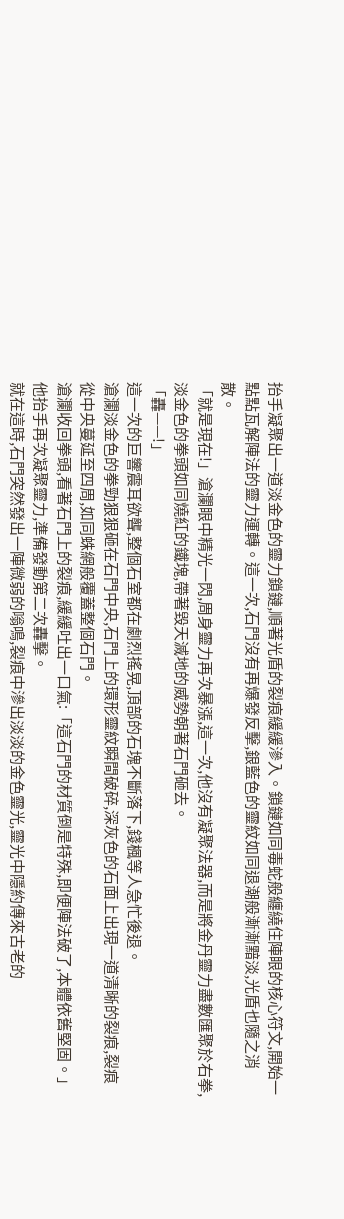抬手凝聚出一道淡金色的靈力鎖鏈,順著光盾的裂痕緩緩滲入。鎖鏈如同毒蛇般纏繞住陣眼的核心符文,開始一點點瓦解陣法的靈力運轉。這一次,石門沒有再爆發反擊,銀藍色的靈紋如同退潮般漸漸黯淡,光盾也隨之消散。
「就是現在!」滄瀾眼中精光一閃,周身靈力再次暴漲,這一次,他沒有凝聚法器,而是將金丹靈力盡數匯聚於右拳,淡金色的拳頭如同燒紅的鐵塊,帶著毀天滅地的威勢朝著石門砸去。
「轟——!」
這一次的巨響震耳欲聾,整個石室都在劇烈搖晃,頂部的石塊不斷落下,錢楓等人急忙後退。
滄瀾淡金色的拳勁狠狠砸在石門中央,石門上的環形靈紋瞬間破碎,深灰色的石面上出現一道清晰的裂痕,裂痕從中央蔓延至四周,如同蛛網般覆蓋整個石門。
滄瀾收回拳頭,看著石門上的裂痕,緩緩吐出一口氣:「這石門的材質倒是特殊,即便陣法破了,本體依舊堅固。」他抬手再次凝聚靈力,準備發動第二次轟擊。
就在這時,石門突然發出一陣微弱的嗡鳴,裂痕中滲出淡淡的金色靈光,靈光中隱約傳來古老的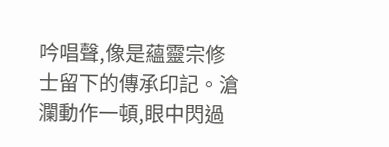吟唱聲,像是蘊靈宗修士留下的傳承印記。滄瀾動作一頓,眼中閃過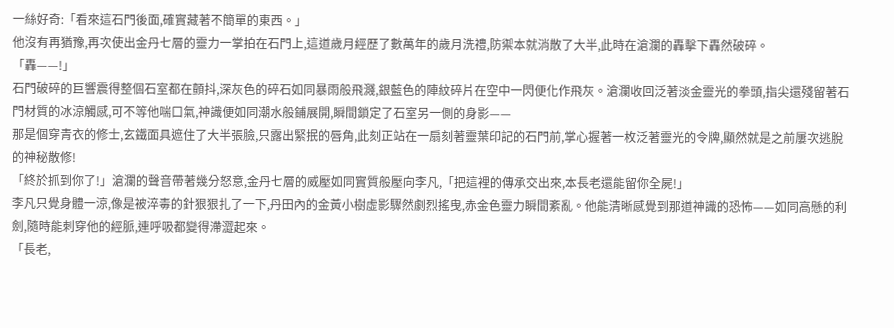一絲好奇:「看來這石門後面,確實藏著不簡單的東西。」
他沒有再猶豫,再次使出金丹七層的靈力一掌拍在石門上,這道歲月經歷了數萬年的歲月洗禮,防禦本就消散了大半,此時在滄瀾的轟擊下轟然破碎。
「轟——!」
石門破碎的巨響震得整個石室都在顫抖,深灰色的碎石如同暴雨般飛濺,銀藍色的陣紋碎片在空中一閃便化作飛灰。滄瀾收回泛著淡金靈光的拳頭,指尖還殘留著石門材質的冰涼觸感,可不等他喘口氣,神識便如同潮水般鋪展開,瞬間鎖定了石室另一側的身影——
那是個穿青衣的修士,玄鐵面具遮住了大半張臉,只露出緊抿的唇角,此刻正站在一扇刻著靈葉印記的石門前,掌心握著一枚泛著靈光的令牌,顯然就是之前屢次逃脫的神秘散修!
「終於抓到你了!」滄瀾的聲音帶著幾分怒意,金丹七層的威壓如同實質般壓向李凡,「把這裡的傳承交出來,本長老還能留你全屍!」
李凡只覺身體一涼,像是被淬毒的針狠狠扎了一下,丹田內的金黃小樹虛影驟然劇烈搖曳,赤金色靈力瞬間紊亂。他能清晰感覺到那道神識的恐怖——如同高懸的利劍,隨時能刺穿他的經脈,連呼吸都變得滯澀起來。
「長老,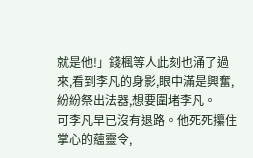就是他!」錢楓等人此刻也涌了過來,看到李凡的身影,眼中滿是興奮,紛紛祭出法器,想要圍堵李凡。
可李凡早已沒有退路。他死死攥住掌心的蘊靈令,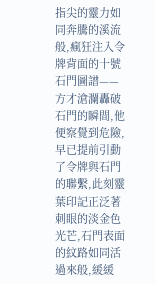指尖的靈力如同奔騰的溪流般,瘋狂注入令牌背面的十號石門圖譜——方才滄瀾轟破石門的瞬間,他便察覺到危險,早已提前引動了令牌與石門的聯繫,此刻靈葉印記正泛著刺眼的淡金色光芒,石門表面的紋路如同活過來般,緩緩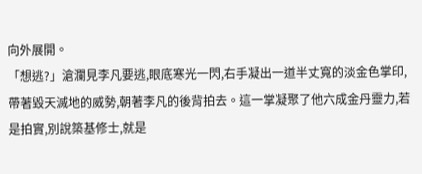向外展開。
「想逃?」滄瀾見李凡要逃,眼底寒光一閃,右手凝出一道半丈寬的淡金色掌印,帶著毀天滅地的威勢,朝著李凡的後背拍去。這一掌凝聚了他六成金丹靈力,若是拍實,別說築基修士,就是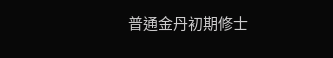普通金丹初期修士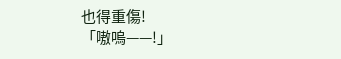也得重傷!
「嗷嗚——!」